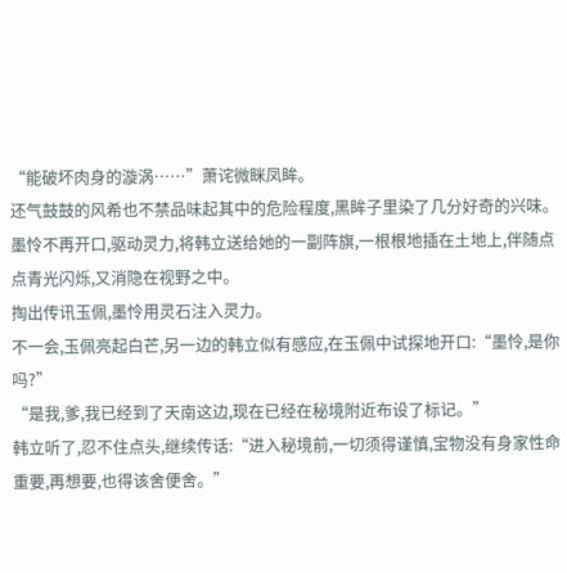“能破坏肉身的漩涡……”萧诧微眯凤眸。
还气鼓鼓的风希也不禁品味起其中的危险程度,黑眸子里染了几分好奇的兴味。
墨怜不再开口,驱动灵力,将韩立送给她的一副阵旗,一根根地插在土地上,伴随点点青光闪烁,又消隐在视野之中。
掏出传讯玉佩,墨怜用灵石注入灵力。
不一会,玉佩亮起白芒,另一边的韩立似有感应,在玉佩中试探地开口:“墨怜,是你吗?”
“是我,爹,我已经到了天南这边,现在已经在秘境附近布设了标记。”
韩立听了,忍不住点头,继续传话:“进入秘境前,一切须得谨慎,宝物没有身家性命重要,再想要,也得该舍便舍。”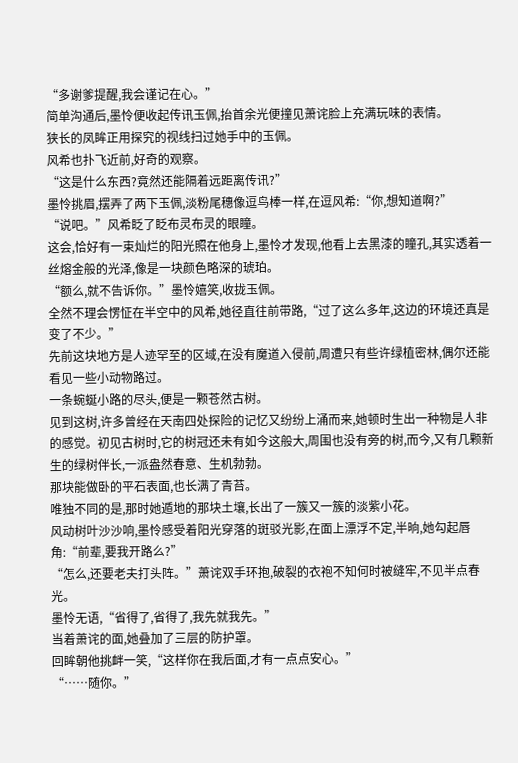“多谢爹提醒,我会谨记在心。”
简单沟通后,墨怜便收起传讯玉佩,抬首余光便撞见萧诧脸上充满玩味的表情。
狭长的凤眸正用探究的视线扫过她手中的玉佩。
风希也扑飞近前,好奇的观察。
“这是什么东西?竟然还能隔着远距离传讯?”
墨怜挑眉,摆弄了两下玉佩,淡粉尾穗像逗鸟棒一样,在逗风希:“你,想知道啊?”
“说吧。”风希眨了眨布灵布灵的眼瞳。
这会,恰好有一束灿烂的阳光照在他身上,墨怜才发现,他看上去黑漆的瞳孔,其实透着一丝熔金般的光泽,像是一块颜色略深的琥珀。
“额么,就不告诉你。”墨怜嬉笑,收拢玉佩。
全然不理会愣怔在半空中的风希,她径直往前带路,“过了这么多年,这边的环境还真是变了不少。”
先前这块地方是人迹罕至的区域,在没有魔道入侵前,周遭只有些许绿植密林,偶尔还能看见一些小动物路过。
一条蜿蜒小路的尽头,便是一颗苍然古树。
见到这树,许多曾经在天南四处探险的记忆又纷纷上涌而来,她顿时生出一种物是人非的感觉。初见古树时,它的树冠还未有如今这般大,周围也没有旁的树,而今,又有几颗新生的绿树伴长,一派盎然春意、生机勃勃。
那块能做卧的平石表面,也长满了青苔。
唯独不同的是,那时她遁地的那块土壤,长出了一簇又一簇的淡紫小花。
风动树叶沙沙响,墨怜感受着阳光穿落的斑驳光影,在面上漂浮不定,半晌,她勾起唇角:“前辈,要我开路么?”
“怎么,还要老夫打头阵。”萧诧双手环抱,破裂的衣袍不知何时被缝牢,不见半点春光。
墨怜无语,“省得了,省得了,我先就我先。”
当着萧诧的面,她叠加了三层的防护罩。
回眸朝他挑衅一笑,“这样你在我后面,才有一点点安心。”
“……随你。”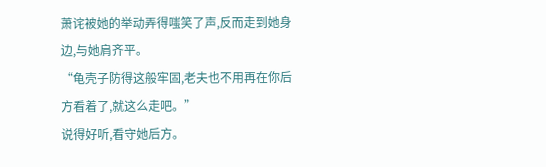萧诧被她的举动弄得嗤笑了声,反而走到她身边,与她肩齐平。
“龟壳子防得这般牢固,老夫也不用再在你后方看着了,就这么走吧。”
说得好听,看守她后方。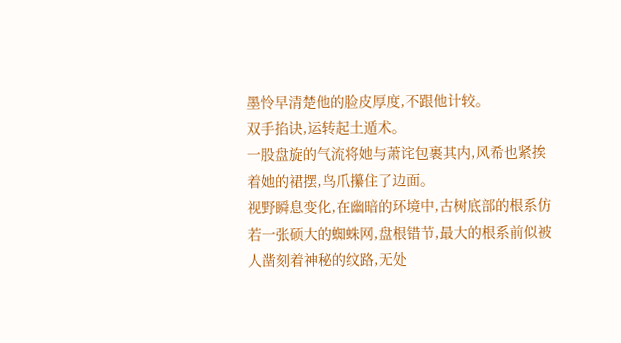墨怜早清楚他的脸皮厚度,不跟他计较。
双手掐诀,运转起土遁术。
一股盘旋的气流将她与萧诧包裹其内,风希也紧挨着她的裙摆,鸟爪攥住了边面。
视野瞬息变化,在幽暗的环境中,古树底部的根系仿若一张硕大的蜘蛛网,盘根错节,最大的根系前似被人凿刻着神秘的纹路,无处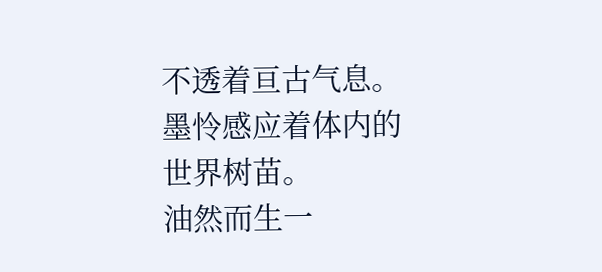不透着亘古气息。
墨怜感应着体内的世界树苗。
油然而生一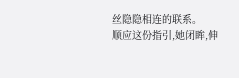丝隐隐相连的联系。
顺应这份指引,她闭眸,伸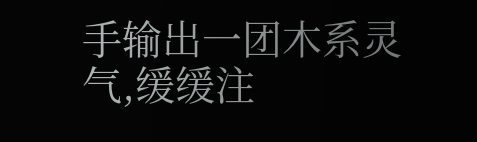手输出一团木系灵气,缓缓注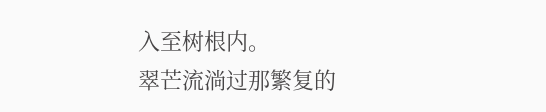入至树根内。
翠芒流淌过那繁复的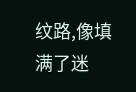纹路,像填满了迷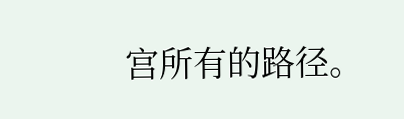宫所有的路径。